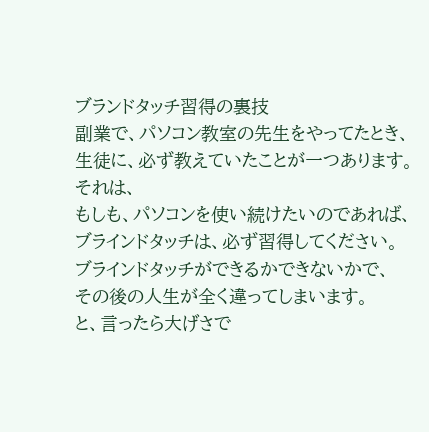ブランドタッチ習得の裏技
副業で、パソコン教室の先生をやってたとき、
生徒に、必ず教えていたことが一つあります。
それは、
もしも、パソコンを使い続けたいのであれば、
ブラインドタッチは、必ず習得してください。
ブラインドタッチができるかできないかで、
その後の人生が全く違ってしまいます。
と、言ったら大げさで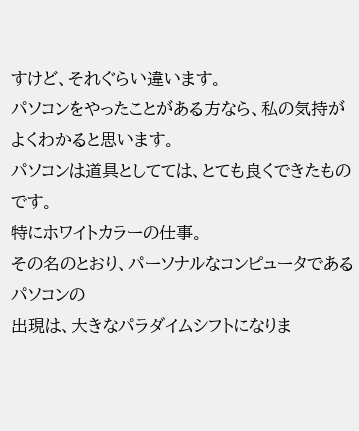すけど、それぐらい違います。
パソコンをやったことがある方なら、私の気持が
よくわかると思います。
パソコンは道具としてては、とても良くできたものです。
特にホワイトカラーの仕事。
その名のとおり、パーソナルなコンピュータであるパソコンの
出現は、大きなパラダイムシフトになりま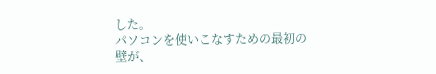した。
パソコンを使いこなすための最初の壁が、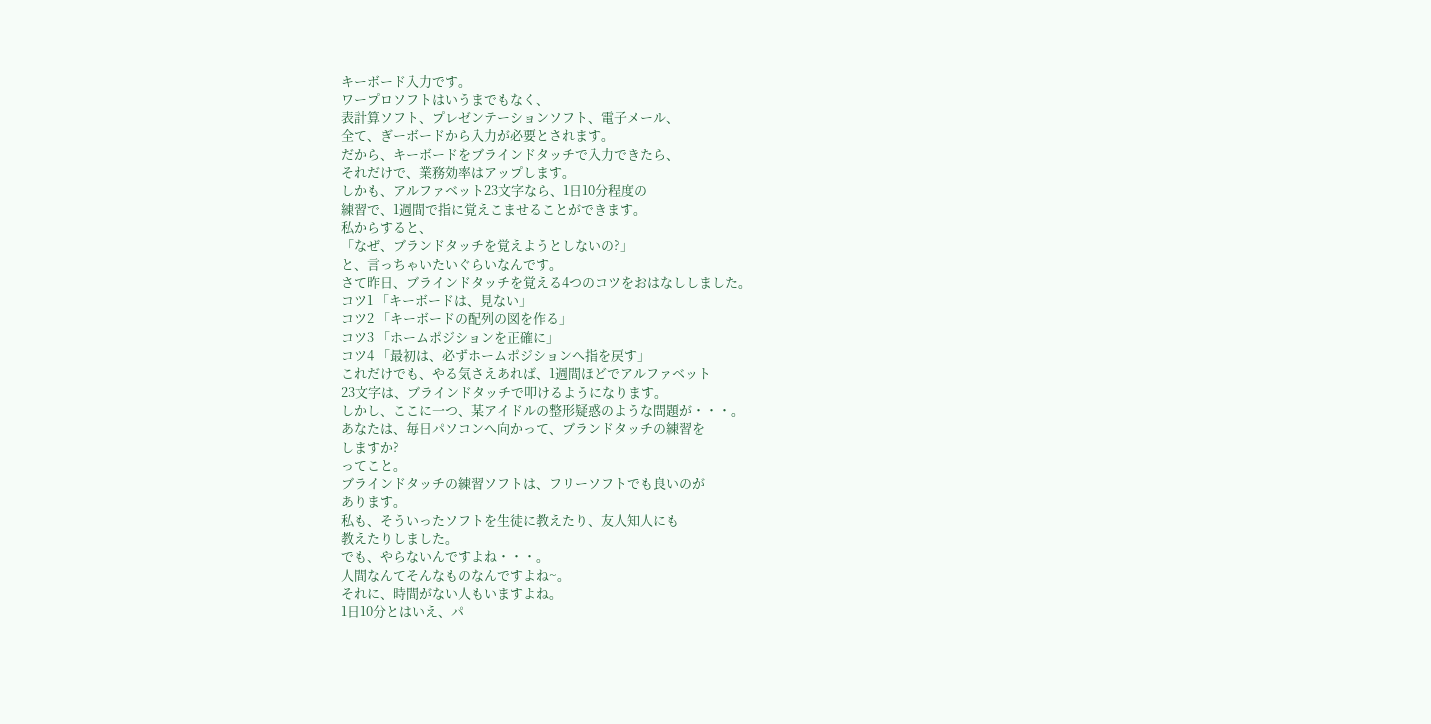キーボード入力です。
ワープロソフトはいうまでもなく、
表計算ソフト、プレゼンテーションソフト、電子メール、
全て、ぎーボードから入力が必要とされます。
だから、キーボードをブラインドタッチで入力できたら、
それだけで、業務効率はアップします。
しかも、アルファベット23文字なら、1日10分程度の
練習で、1週間で指に覚えこませることができます。
私からすると、
「なぜ、ブランドタッチを覚えようとしないの?」
と、言っちゃいたいぐらいなんです。
さて昨日、ブラインドタッチを覚える4つのコツをおはなししました。
コツ1 「キーボードは、見ない」
コツ2 「キーボードの配列の図を作る」
コツ3 「ホームポジションを正確に」
コツ4 「最初は、必ずホームポジションへ指を戻す」
これだけでも、やる気さえあれば、1週間ほどでアルファベット
23文字は、ブラインドタッチで叩けるようになります。
しかし、ここに一つ、某アイドルの整形疑惑のような問題が・・・。
あなたは、毎日パソコンへ向かって、ブランドタッチの練習を
しますか?
ってこと。
ブラインドタッチの練習ソフトは、フリーソフトでも良いのが
あります。
私も、そういったソフトを生徒に教えたり、友人知人にも
教えたりしました。
でも、やらないんですよね・・・。
人間なんてそんなものなんですよね~。
それに、時間がない人もいますよね。
1日10分とはいえ、パ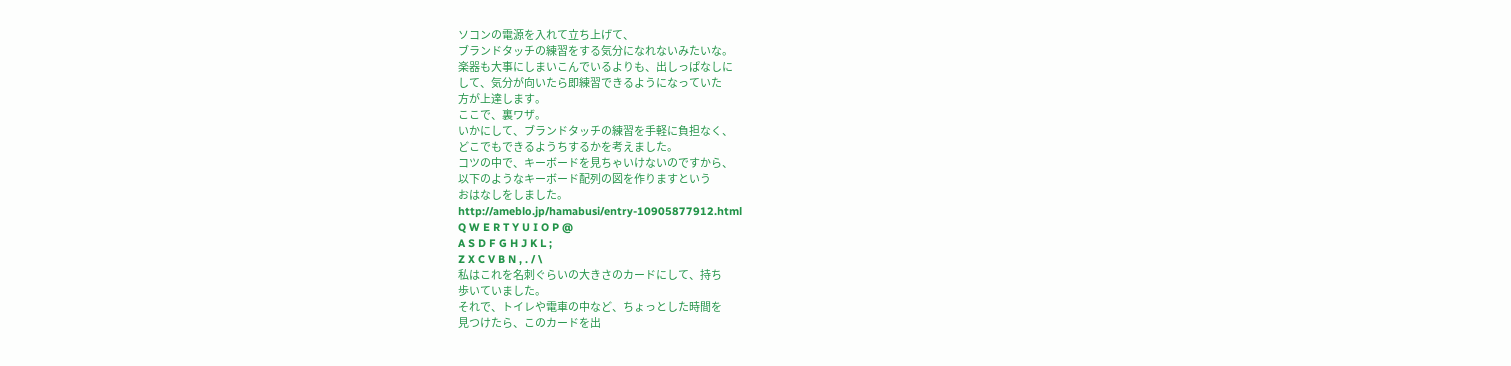ソコンの電源を入れて立ち上げて、
ブランドタッチの練習をする気分になれないみたいな。
楽器も大事にしまいこんでいるよりも、出しっぱなしに
して、気分が向いたら即練習できるようになっていた
方が上達します。
ここで、裏ワザ。
いかにして、ブランドタッチの練習を手軽に負担なく、
どこでもできるようちするかを考えました。
コツの中で、キーボードを見ちゃいけないのですから、
以下のようなキーボード配列の図を作りますという
おはなしをしました。
http://ameblo.jp/hamabusi/entry-10905877912.html
Q W E R T Y U I O P @
A S D F G H J K L ;
Z X C V B N , . / \
私はこれを名刺ぐらいの大きさのカードにして、持ち
歩いていました。
それで、トイレや電車の中など、ちょっとした時間を
見つけたら、このカードを出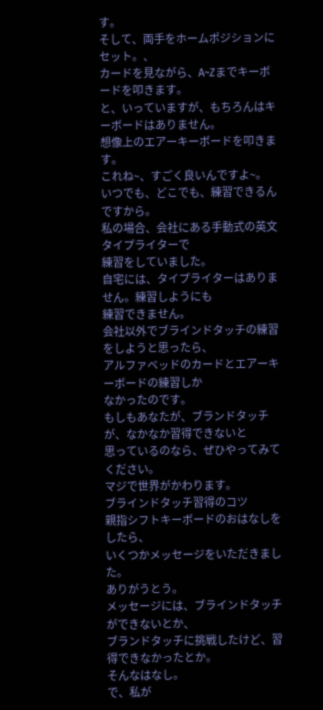す。
そして、両手をホームポジションにセット。、
カードを見ながら、A~Zまでキーボードを叩きます。
と、いっていますが、もちろんはキーボードはありません。
想像上のエアーキーボードを叩きます。
これね~、すごく良いんですよ~。
いつでも、どこでも、練習できるんですから。
私の場合、会社にある手動式の英文タイプライターで
練習をしていました。
自宅には、タイプライターはありません。練習しようにも
練習できません。
会社以外でブラインドタッチの練習をしようと思ったら、
アルファベッドのカードとエアーキーボードの練習しか
なかったのです。
もしもあなたが、ブランドタッチが、なかなか習得できないと
思っているのなら、ぜひやってみてください。
マジで世界がかわります。
ブラインドタッチ習得のコツ
親指シフトキーボードのおはなしをしたら、
いくつかメッセージをいただきました。
ありがうとう。
メッセージには、ブラインドタッチができないとか、
ブランドタッチに挑戦したけど、習得できなかったとか。
そんなはなし。
で、私が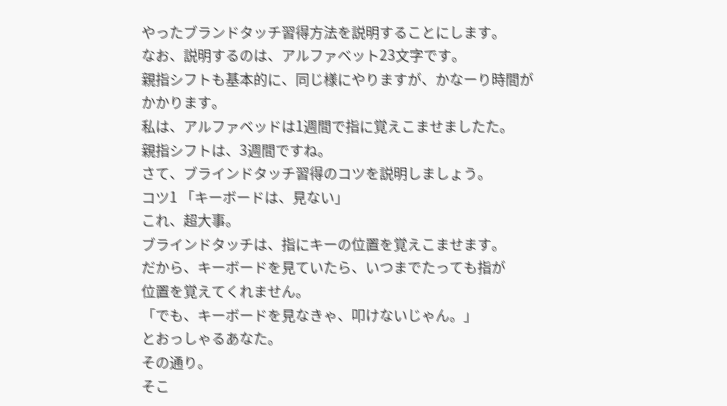やったブランドタッチ習得方法を説明することにします。
なお、説明するのは、アルファベット23文字です。
親指シフトも基本的に、同じ様にやりますが、かなーり時間が
かかります。
私は、アルファベッドは1週間で指に覚えこませましたた。
親指シフトは、3週間ですね。
さて、ブラインドタッチ習得のコツを説明しましょう。
コツ1 「キーボードは、見ない」
これ、超大事。
ブラインドタッチは、指にキーの位置を覚えこませます。
だから、キーボードを見ていたら、いつまでたっても指が
位置を覚えてくれません。
「でも、キーボードを見なきゃ、叩けないじゃん。」
とおっしゃるあなた。
その通り。
そこ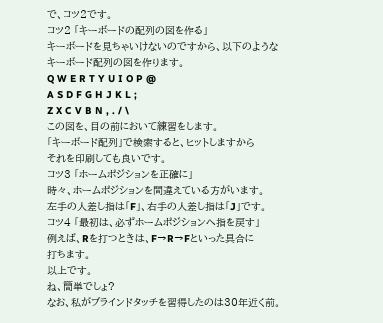で、コツ2です。
コツ2 「キーボードの配列の図を作る」
キーボードを見ちゃいけないのですから、以下のような
キーボード配列の図を作ります。
Q W E R T Y U I O P @
A S D F G H J K L ;
Z X C V B N , . / \
この図を、目の前において練習をします。
「キーボード配列」で検索すると、ヒットしますから
それを印刷しても良いです。
コツ3 「ホームポジションを正確に」
時々、ホームポジションを間違えている方がいます。
左手の人差し指は「F」、右手の人差し指は「J」です。
コツ4 「最初は、必ずホームポジションへ指を戻す」
例えば、Rを打つときは、F→R→Fといった具合に
打ちます。
以上です。
ね、簡単でしょ?
なお、私がブラインドタッチを習得したのは30年近く前。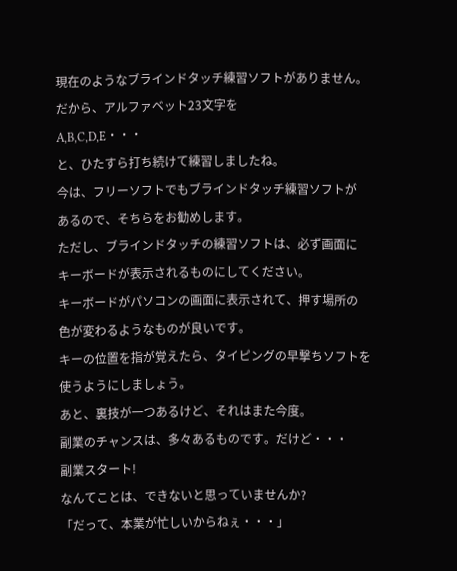現在のようなブラインドタッチ練習ソフトがありません。
だから、アルファベット23文字を
A,B,C,D,E・・・
と、ひたすら打ち続けて練習しましたね。
今は、フリーソフトでもブラインドタッチ練習ソフトが
あるので、そちらをお勧めします。
ただし、ブラインドタッチの練習ソフトは、必ず画面に
キーボードが表示されるものにしてください。
キーボードがパソコンの画面に表示されて、押す場所の
色が変わるようなものが良いです。
キーの位置を指が覚えたら、タイピングの早撃ちソフトを
使うようにしましょう。
あと、裏技が一つあるけど、それはまた今度。
副業のチャンスは、多々あるものです。だけど・・・
副業スタート!
なんてことは、できないと思っていませんか?
「だって、本業が忙しいからねぇ・・・」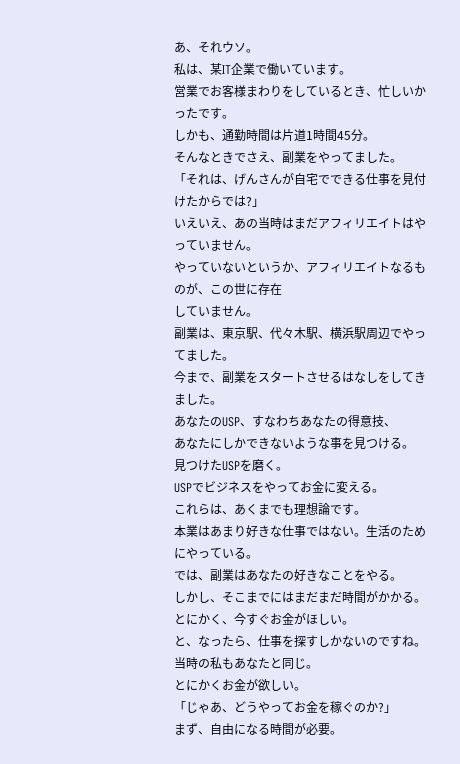あ、それウソ。
私は、某IT企業で働いています。
営業でお客様まわりをしているとき、忙しいかったです。
しかも、通勤時間は片道1時間45分。
そんなときでさえ、副業をやってました。
「それは、げんさんが自宅でできる仕事を見付けたからでは?」
いえいえ、あの当時はまだアフィリエイトはやっていません。
やっていないというか、アフィリエイトなるものが、この世に存在
していません。
副業は、東京駅、代々木駅、横浜駅周辺でやってました。
今まで、副業をスタートさせるはなしをしてきました。
あなたのUSP、すなわちあなたの得意技、
あなたにしかできないような事を見つける。
見つけたUSPを磨く。
USPでビジネスをやってお金に変える。
これらは、あくまでも理想論です。
本業はあまり好きな仕事ではない。生活のためにやっている。
では、副業はあなたの好きなことをやる。
しかし、そこまでにはまだまだ時間がかかる。
とにかく、今すぐお金がほしい。
と、なったら、仕事を探すしかないのですね。
当時の私もあなたと同じ。
とにかくお金が欲しい。
「じゃあ、どうやってお金を稼ぐのか?」
まず、自由になる時間が必要。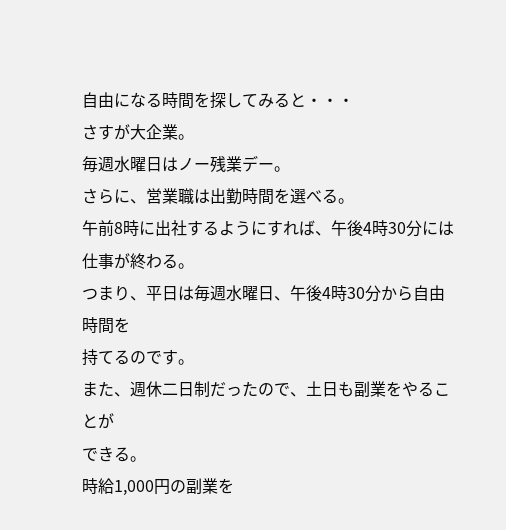自由になる時間を探してみると・・・
さすが大企業。
毎週水曜日はノー残業デー。
さらに、営業職は出勤時間を選べる。
午前8時に出社するようにすれば、午後4時30分には
仕事が終わる。
つまり、平日は毎週水曜日、午後4時30分から自由時間を
持てるのです。
また、週休二日制だったので、土日も副業をやることが
できる。
時給1,000円の副業を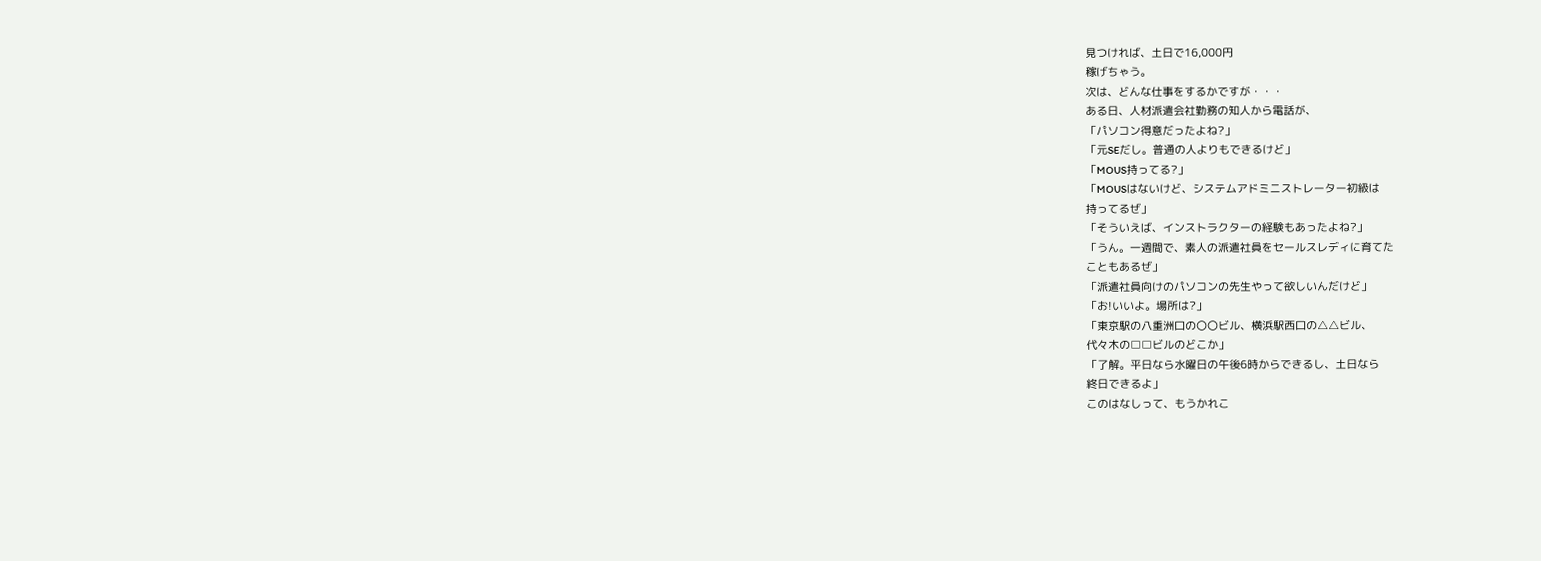見つければ、土日で16,000円
稼げちゃう。
次は、どんな仕事をするかですが・・・
ある日、人材派遣会社勤務の知人から電話が、
「パソコン得意だったよね?」
「元SEだし。普通の人よりもできるけど」
「MOUS持ってる?」
「MOUSはないけど、システムアドミニストレーター初級は
持ってるぜ」
「そういえば、インストラクターの経験もあったよね?」
「うん。一週間で、素人の派遣社員をセールスレディに育てた
こともあるぜ」
「派遣社員向けのパソコンの先生やって欲しいんだけど」
「お!いいよ。場所は?」
「東京駅の八重洲口の〇〇ビル、横浜駅西口の△△ビル、
代々木の□□ビルのどこか」
「了解。平日なら水曜日の午後6時からできるし、土日なら
終日できるよ」
このはなしって、もうかれこ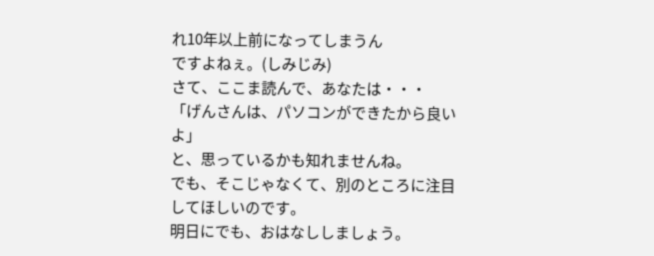れ10年以上前になってしまうん
ですよねぇ。(しみじみ)
さて、ここま読んで、あなたは・・・
「げんさんは、パソコンができたから良いよ」
と、思っているかも知れませんね。
でも、そこじゃなくて、別のところに注目してほしいのです。
明日にでも、おはなししましょう。